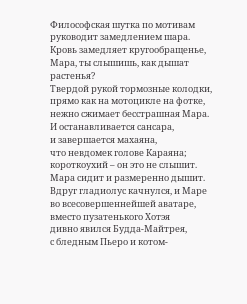Философская шутка по мотивам
руководит замедлением шара.
Кровь замедляет кругообращенье,
Мара, ты слышишь, как дышат растенья?
Твердой рукой тормозные колодки,
прямо как на мотоцикле на фотке,
нежно сжимает бесстрашная Мара.
И останавливается сансара,
и завершается махаяна,
что невдомек голове Караяна;
короткоухий – он это не слышит.
Мара сидит и размеренно дышит.
Вдруг гладиолус качнулся, и Маре
во всесовершеннейшей аватаре,
вместо пузатенького Хотэя
дивно явился Будда-Майтрея,
с бледным Пьеро и котом-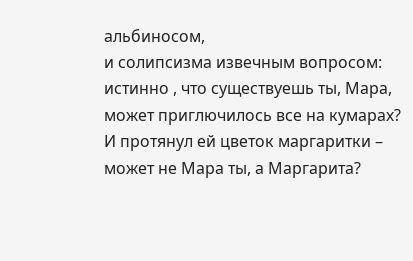альбиносом,
и солипсизма извечным вопросом:
истинно , что существуешь ты, Мара,
может приглючилось все на кумарах?
И протянул ей цветок маргаритки –
может не Мара ты, а Маргарита?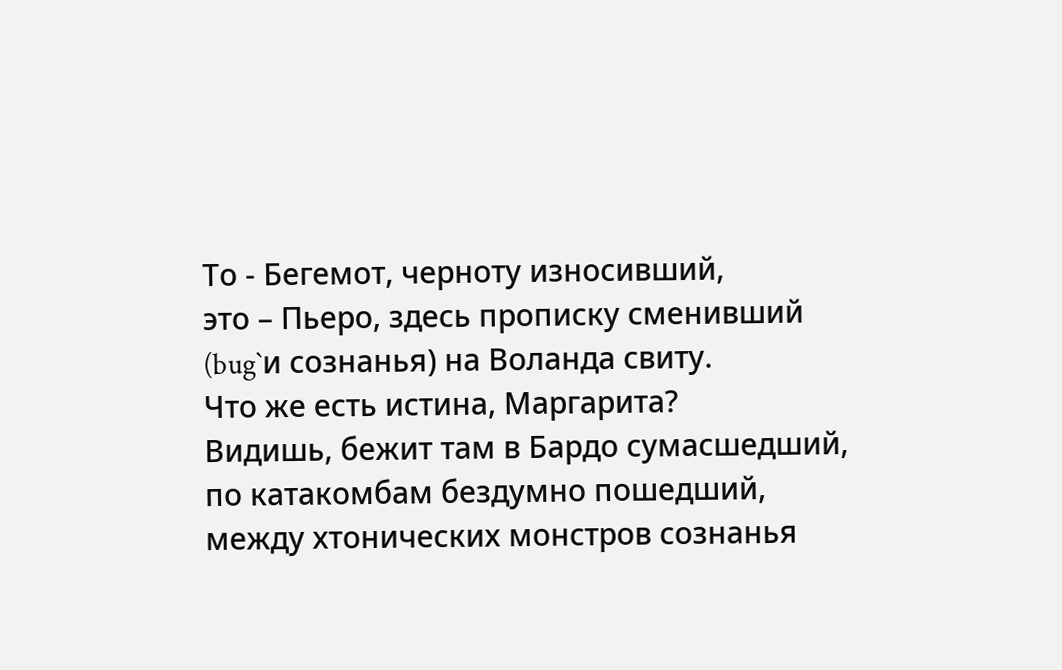То - Бегемот, черноту износивший,
это – Пьеро, здесь прописку сменивший
(bug`и сознанья) на Воланда свиту.
Что же есть истина, Маргарита?
Видишь, бежит там в Бардо сумасшедший,
по катакомбам бездумно пошедший,
между хтонических монстров сознанья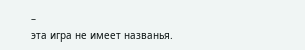–
эта игра не имеет названья.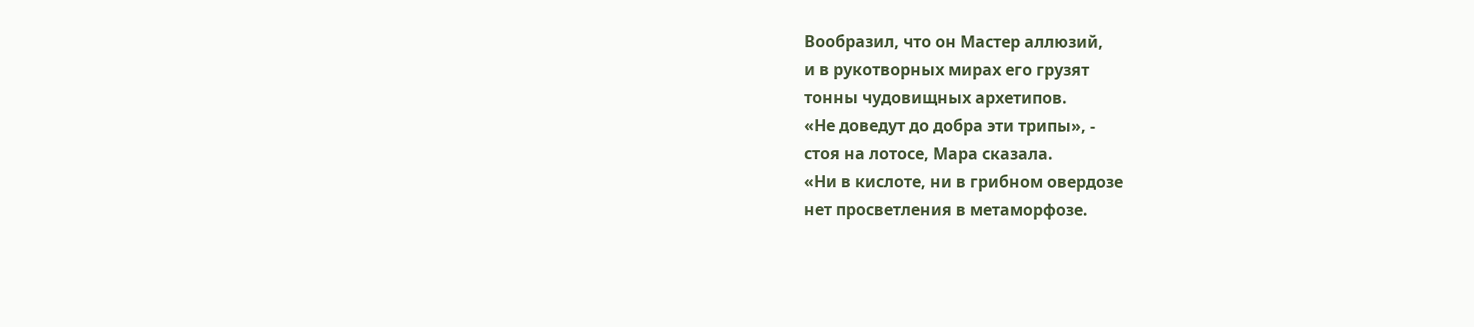Вообразил, что он Мастер аллюзий,
и в рукотворных мирах его грузят
тонны чудовищных архетипов.
«Не доведут до добра эти трипы», -
стоя на лотосе, Мара сказала.
«Ни в кислоте, ни в грибном овердозе
нет просветления в метаморфозе.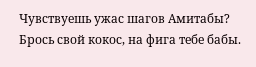Чувствуешь ужас шагов Амитабы?
Брось свой кокос, на фига тебе бабы.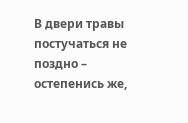В двери травы постучаться не поздно –
остепенись же,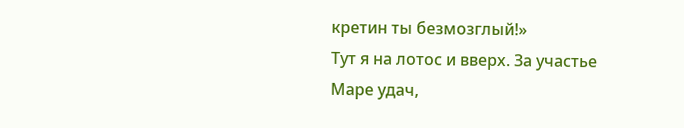кретин ты безмозглый!»
Тут я на лотос и вверх. За участье
Маре удач,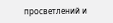просветлений и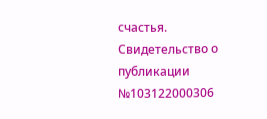счастья.
Свидетельство о публикации №103122000306